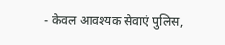- केवल आवश्यक सेवाएं पुलिस,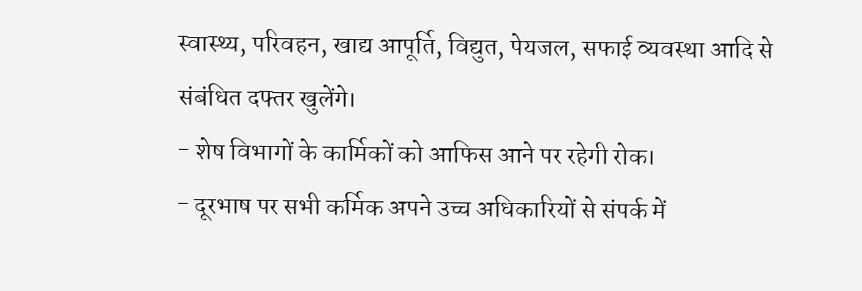स्वास्थ्य, परिवहन, खाद्य आपूर्ति, विद्युत, पेयजल, सफाई व्यवस्था आदि से संबंधित दफ्तर खुलेंगे।
- शेष विभागों के कार्मिकों को आफिस आने पर रहेगी रोक।
- दूरभाष पर सभी कर्मिक अपने उच्च अधिकारियों से संपर्क में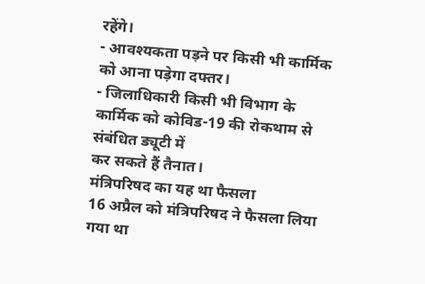रहेंगे।
- आवश्यकता पड़ने पर किसी भी कार्मिक को आना पड़ेगा दफ्तर।
- जिलाधिकारी किसी भी विभाग के कार्मिक को कोविड-19 की रोकथाम से संबंधित ड्यूटी में
कर सकते हैं तैनात।
मंत्रिपरिषद का यह था फैसला
16 अप्रैल को मंत्रिपरिषद ने फैसला लिया गया था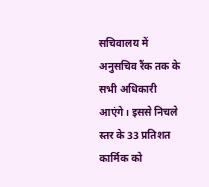सचिवालय में अनुसचिव रैंक तक के सभी अधिकारी आएंगे। इससे निचले स्तर के 33 प्रतिशत कार्मिक को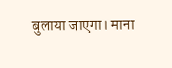बुलाया जाएगा। माना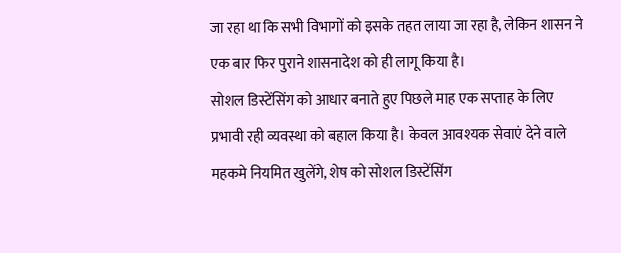जा रहा था कि सभी विभागों को इसके तहत लाया जा रहा है, लेकिन शासन ने एक बार फिर पुराने शासनादेश को ही लागू किया है।
सोशल डिस्टेंसिंग को आधार बनाते हुए पिछले माह एक सप्ताह के लिए प्रभावी रही व्यवस्था को बहाल किया है। केवल आवश्यक सेवाएं देने वाले महकमे नियमित खुलेंगे, शेष को सोशल डिस्टेंसिंग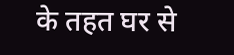के तहत घर से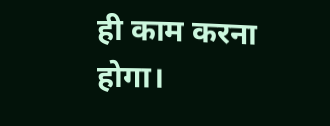ही काम करना होगा।